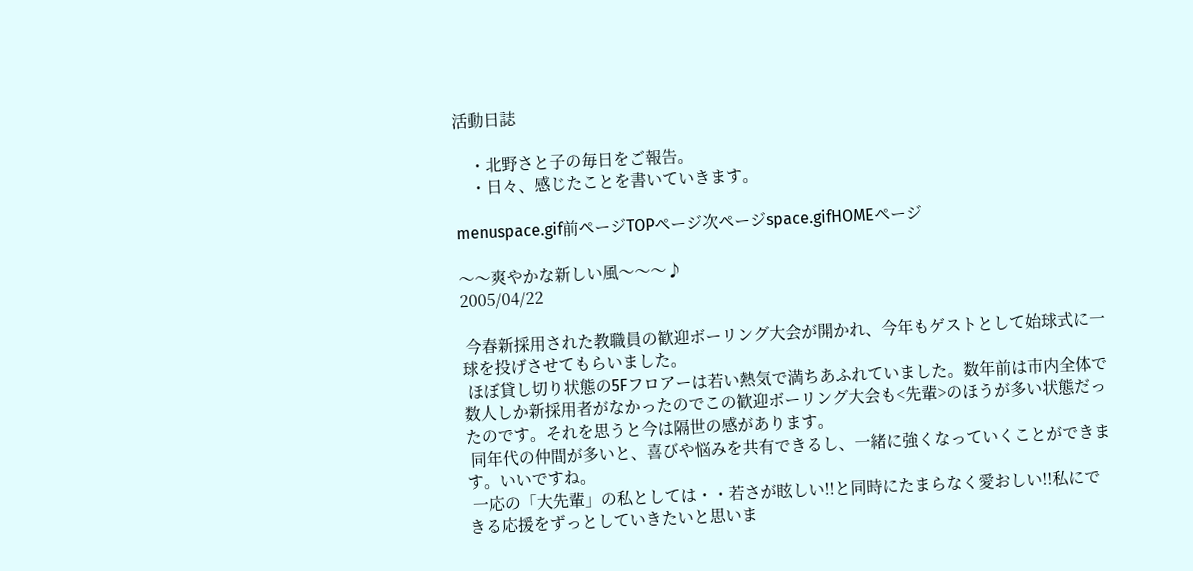活動日誌

    ・北野さと子の毎日をご報告。
    ・日々、感じたことを書いていきます。

menuspace.gif前ページTOPページ次ページspace.gifHOMEページ

〜〜爽やかな新しい風〜〜〜♪
2005/04/22

 今春新採用された教職員の歓迎ボーリング大会が開かれ、今年もゲストとして始球式に一球を投げさせてもらいました。
 ほぼ貸し切り状態の5Fフロアーは若い熱気で満ちあふれていました。数年前は市内全体で数人しか新採用者がなかったのでこの歓迎ボーリング大会も<先輩>のほうが多い状態だったのです。それを思うと今は隔世の感があります。
 同年代の仲間が多いと、喜びや悩みを共有できるし、一緒に強くなっていくことができます。いいですね。
 一応の「大先輩」の私としては・・若さが眩しい!!と同時にたまらなく愛おしい!!私にできる応援をずっとしていきたいと思いま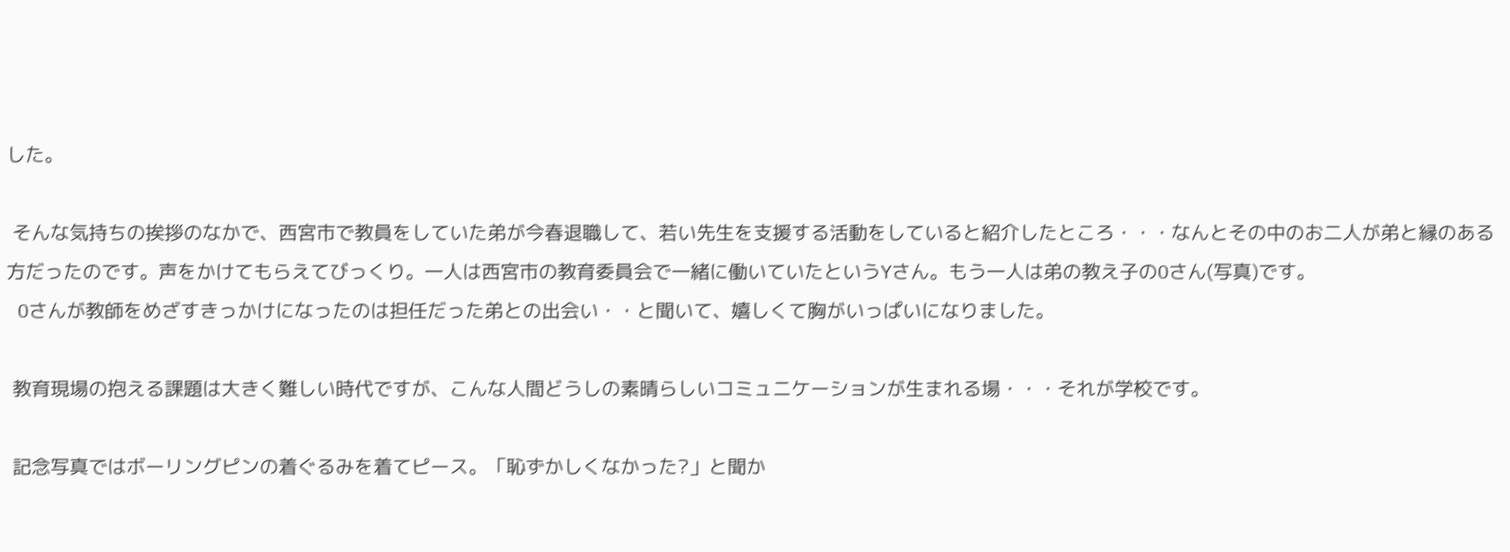した。

 そんな気持ちの挨拶のなかで、西宮市で教員をしていた弟が今春退職して、若い先生を支援する活動をしていると紹介したところ・・・なんとその中のお二人が弟と縁のある方だったのです。声をかけてもらえてびっくり。一人は西宮市の教育委員会で一緒に働いていたというYさん。もう一人は弟の教え子のOさん(写真)です。
 Oさんが教師をめざすきっかけになったのは担任だった弟との出会い・・と聞いて、嬉しくて胸がいっぱいになりました。

 教育現場の抱える課題は大きく難しい時代ですが、こんな人間どうしの素晴らしいコミュニケーションが生まれる場・・・それが学校です。

 記念写真ではボーリングピンの着ぐるみを着てピース。「恥ずかしくなかった?」と聞か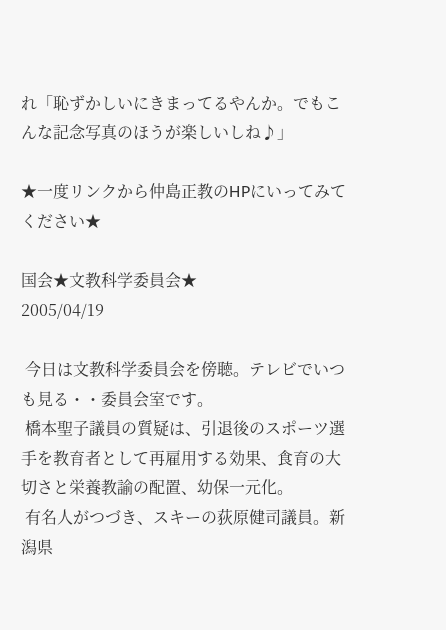れ「恥ずかしいにきまってるやんか。でもこんな記念写真のほうが楽しいしね♪」

★一度リンクから仲島正教のHPにいってみてください★

国会★文教科学委員会★
2005/04/19

 今日は文教科学委員会を傍聴。テレビでいつも見る・・委員会室です。
 橋本聖子議員の質疑は、引退後のスポーツ選手を教育者として再雇用する効果、食育の大切さと栄養教諭の配置、幼保一元化。
 有名人がつづき、スキーの荻原健司議員。新潟県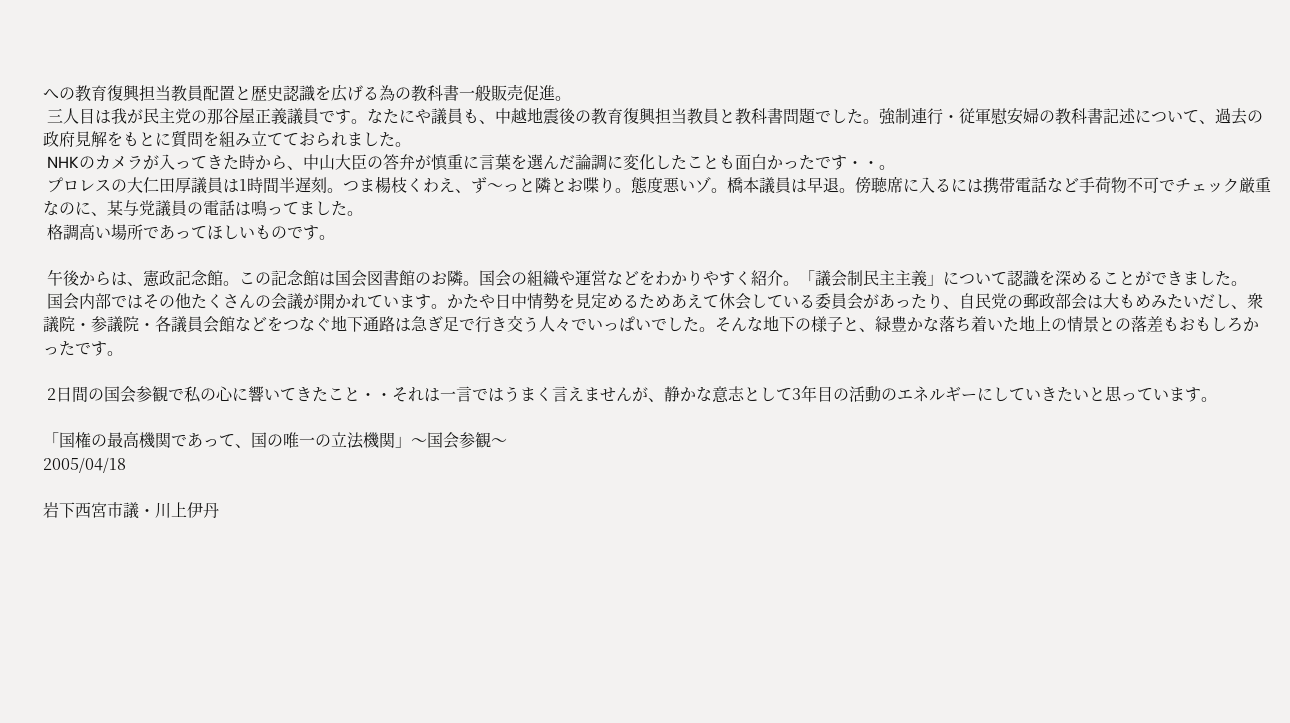への教育復興担当教員配置と歴史認識を広げる為の教科書一般販売促進。
 三人目は我が民主党の那谷屋正義議員です。なたにや議員も、中越地震後の教育復興担当教員と教科書問題でした。強制連行・従軍慰安婦の教科書記述について、過去の政府見解をもとに質問を組み立てておられました。
 NHKのカメラが入ってきた時から、中山大臣の答弁が慎重に言葉を選んだ論調に変化したことも面白かったです・・。
 プロレスの大仁田厚議員は1時間半遅刻。つま楊枝くわえ、ず〜っと隣とお喋り。態度悪いゾ。橋本議員は早退。傍聴席に入るには携帯電話など手荷物不可でチェック厳重なのに、某与党議員の電話は鳴ってました。
 格調高い場所であってほしいものです。

 午後からは、憲政記念館。この記念館は国会図書館のお隣。国会の組織や運営などをわかりやすく紹介。「議会制民主主義」について認識を深めることができました。
 国会内部ではその他たくさんの会議が開かれています。かたや日中情勢を見定めるためあえて休会している委員会があったり、自民党の郵政部会は大もめみたいだし、衆議院・参議院・各議員会館などをつなぐ地下通路は急ぎ足で行き交う人々でいっぱいでした。そんな地下の様子と、緑豊かな落ち着いた地上の情景との落差もおもしろかったです。

 2日間の国会参観で私の心に響いてきたこと・・それは一言ではうまく言えませんが、静かな意志として3年目の活動のエネルギーにしていきたいと思っています。

「国権の最高機関であって、国の唯一の立法機関」〜国会参観〜
2005/04/18

岩下西宮市議・川上伊丹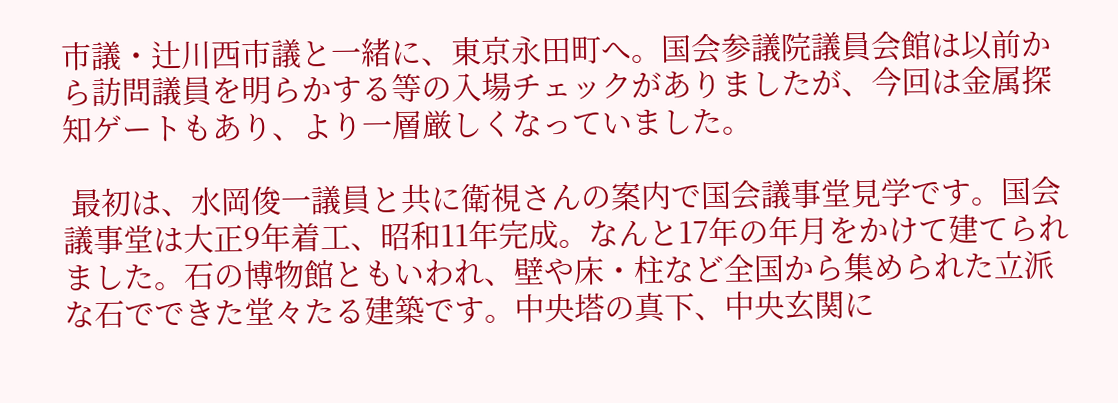市議・辻川西市議と一緒に、東京永田町へ。国会参議院議員会館は以前から訪問議員を明らかする等の入場チェックがありましたが、今回は金属探知ゲートもあり、より一層厳しくなっていました。

 最初は、水岡俊一議員と共に衛視さんの案内で国会議事堂見学です。国会議事堂は大正9年着工、昭和11年完成。なんと17年の年月をかけて建てられました。石の博物館ともいわれ、壁や床・柱など全国から集められた立派な石でできた堂々たる建築です。中央塔の真下、中央玄関に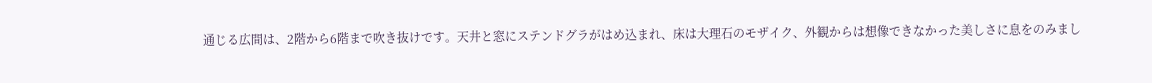通じる広間は、2階から6階まで吹き抜けです。天井と窓にステンドグラがはめ込まれ、床は大理石のモザイク、外観からは想像できなかった美しさに息をのみまし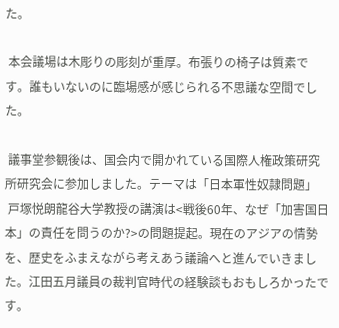た。

 本会議場は木彫りの彫刻が重厚。布張りの椅子は質素です。誰もいないのに臨場感が感じられる不思議な空間でした。

 議事堂参観後は、国会内で開かれている国際人権政策研究所研究会に参加しました。テーマは「日本軍性奴隷問題」
 戸塚悦朗龍谷大学教授の講演は<戦後60年、なぜ「加害国日本」の責任を問うのか?>の問題提起。現在のアジアの情勢を、歴史をふまえながら考えあう議論へと進んでいきました。江田五月議員の裁判官時代の経験談もおもしろかったです。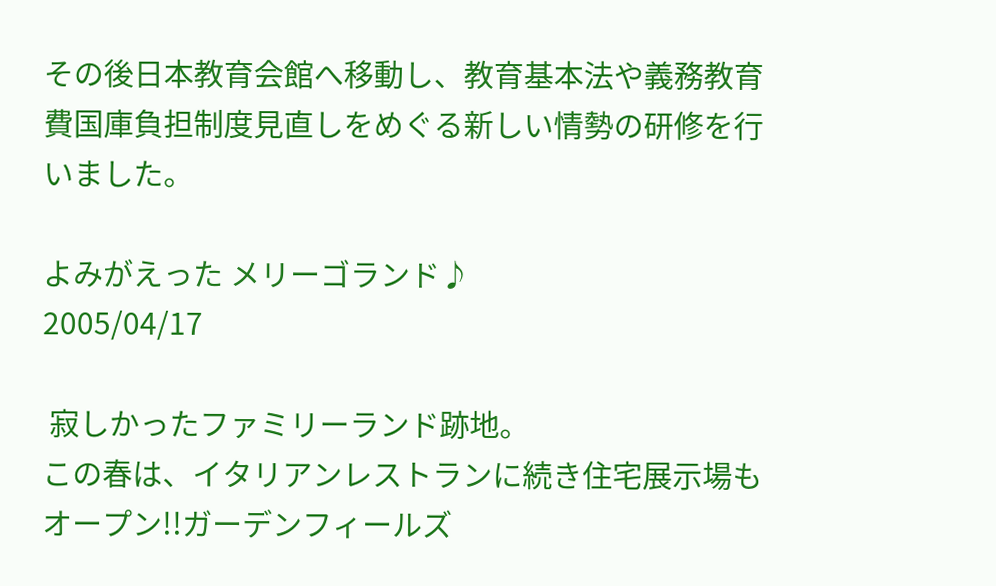その後日本教育会館へ移動し、教育基本法や義務教育費国庫負担制度見直しをめぐる新しい情勢の研修を行いました。

よみがえった メリーゴランド♪
2005/04/17

 寂しかったファミリーランド跡地。
この春は、イタリアンレストランに続き住宅展示場もオープン!!ガーデンフィールズ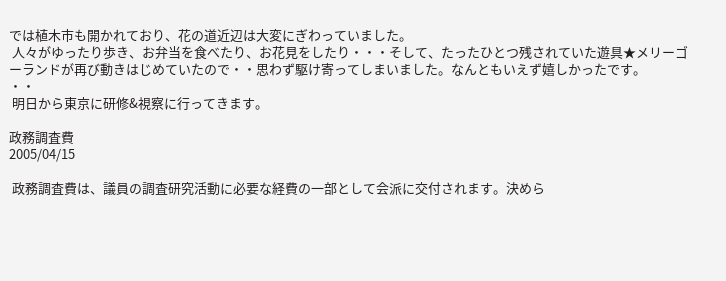では植木市も開かれており、花の道近辺は大変にぎわっていました。
 人々がゆったり歩き、お弁当を食べたり、お花見をしたり・・・そして、たったひとつ残されていた遊具★メリーゴーランドが再び動きはじめていたので・・思わず駆け寄ってしまいました。なんともいえず嬉しかったです。
・・
 明日から東京に研修&視察に行ってきます。

政務調査費
2005/04/15

 政務調査費は、議員の調査研究活動に必要な経費の一部として会派に交付されます。決めら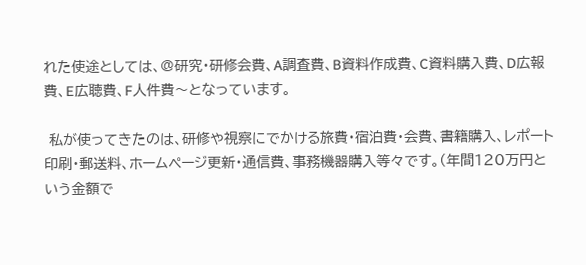れた使途としては、@研究・研修会費、A調査費、B資料作成費、C資料購入費、D広報費、E広聴費、F人件費〜となっています。

 私が使ってきたのは、研修や視察にでかける旅費・宿泊費・会費、書籍購入、レポート印刷・郵送料、ホームページ更新・通信費、事務機器購入等々です。(年間120万円という金額で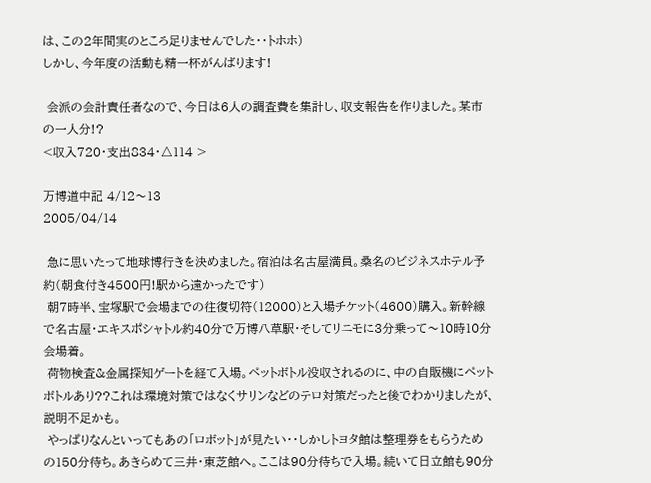は、この2年間実のところ足りませんでした・・トホホ)
しかし、今年度の活動も精一杯がんばります!

 会派の会計責任者なので、今日は6人の調査費を集計し、収支報告を作りました。某市の一人分!?
<収入720・支出834・△114 >

万博道中記 4/12〜13
2005/04/14

 急に思いたって地球博行きを決めました。宿泊は名古屋満員。桑名のビジネスホテル予約(朝食付き4500円!駅から遠かったです)
 朝7時半、宝塚駅で会場までの往復切符(12000)と入場チケット(4600)購入。新幹線で名古屋・エキスポシャトル約40分で万博八草駅・そしてリニモに3分乗って〜10時10分会場着。
 荷物検査&金属探知ゲートを経て入場。ペットボトル没収されるのに、中の自販機にペットボトルあり??これは環境対策ではなくサリンなどのテロ対策だったと後でわかりましたが、説明不足かも。
 やっぱりなんといってもあの「ロボット」が見たい・・しかしトヨタ館は整理券をもらうための150分待ち。あきらめて三井・東芝館へ。ここは90分待ちで入場。続いて日立館も90分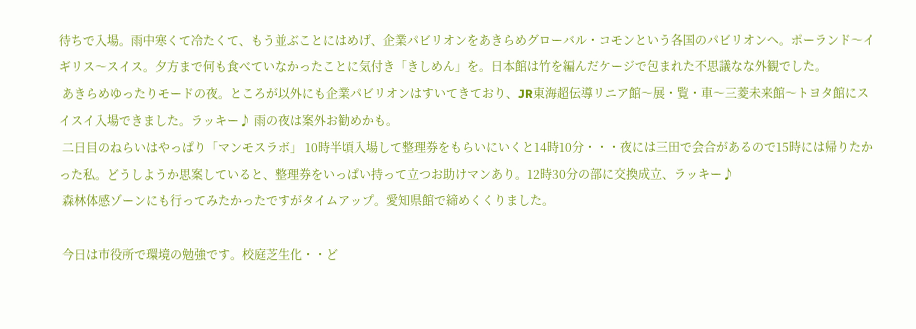待ちで入場。雨中寒くて冷たくて、もう並ぶことにはめげ、企業パビリオンをあきらめグローバル・コモンという各国のパビリオンへ。ポーランド〜イギリス〜スイス。夕方まで何も食べていなかったことに気付き「きしめん」を。日本館は竹を編んだケージで包まれた不思議なな外観でした。
 あきらめゆったりモードの夜。ところが以外にも企業パビリオンはすいてきており、JR東海超伝導リニア館〜展・覧・車〜三菱未来館〜トヨタ館にスイスイ入場できました。ラッキー♪ 雨の夜は案外お勧めかも。
 二日目のねらいはやっぱり「マンモスラボ」 10時半頃入場して整理券をもらいにいくと14時10分・・・夜には三田で会合があるので15時には帰りたかった私。どうしようか思案していると、整理券をいっぱい持って立つお助けマンあり。12時30分の部に交換成立、ラッキー♪
 森林体感ゾーンにも行ってみたかったですがタイムアップ。愛知県館で締めくくりました。

 今日は市役所で環境の勉強です。校庭芝生化・・ど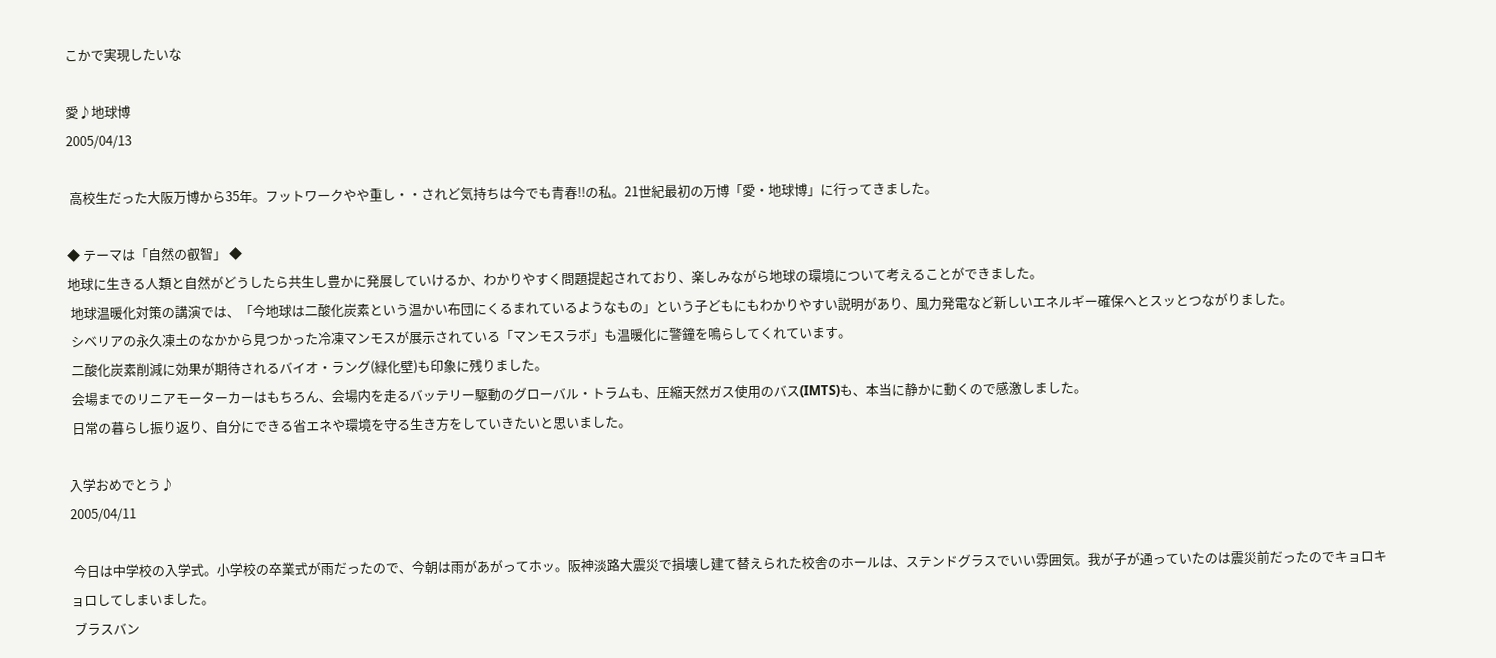こかで実現したいな

愛♪地球博
2005/04/13

 高校生だった大阪万博から35年。フットワークやや重し・・されど気持ちは今でも青春!!の私。21世紀最初の万博「愛・地球博」に行ってきました。

◆ テーマは「自然の叡智」 ◆
地球に生きる人類と自然がどうしたら共生し豊かに発展していけるか、わかりやすく問題提起されており、楽しみながら地球の環境について考えることができました。
 地球温暖化対策の講演では、「今地球は二酸化炭素という温かい布団にくるまれているようなもの」という子どもにもわかりやすい説明があり、風力発電など新しいエネルギー確保へとスッとつながりました。
 シベリアの永久凍土のなかから見つかった冷凍マンモスが展示されている「マンモスラボ」も温暖化に警鐘を鳴らしてくれています。
 二酸化炭素削減に効果が期待されるバイオ・ラング(緑化壁)も印象に残りました。
 会場までのリニアモーターカーはもちろん、会場内を走るバッテリー駆動のグローバル・トラムも、圧縮天然ガス使用のバス(IMTS)も、本当に静かに動くので感激しました。
 日常の暮らし振り返り、自分にできる省エネや環境を守る生き方をしていきたいと思いました。

入学おめでとう♪
2005/04/11

 今日は中学校の入学式。小学校の卒業式が雨だったので、今朝は雨があがってホッ。阪神淡路大震災で損壊し建て替えられた校舎のホールは、ステンドグラスでいい雰囲気。我が子が通っていたのは震災前だったのでキョロキョロしてしまいました。
 ブラスバン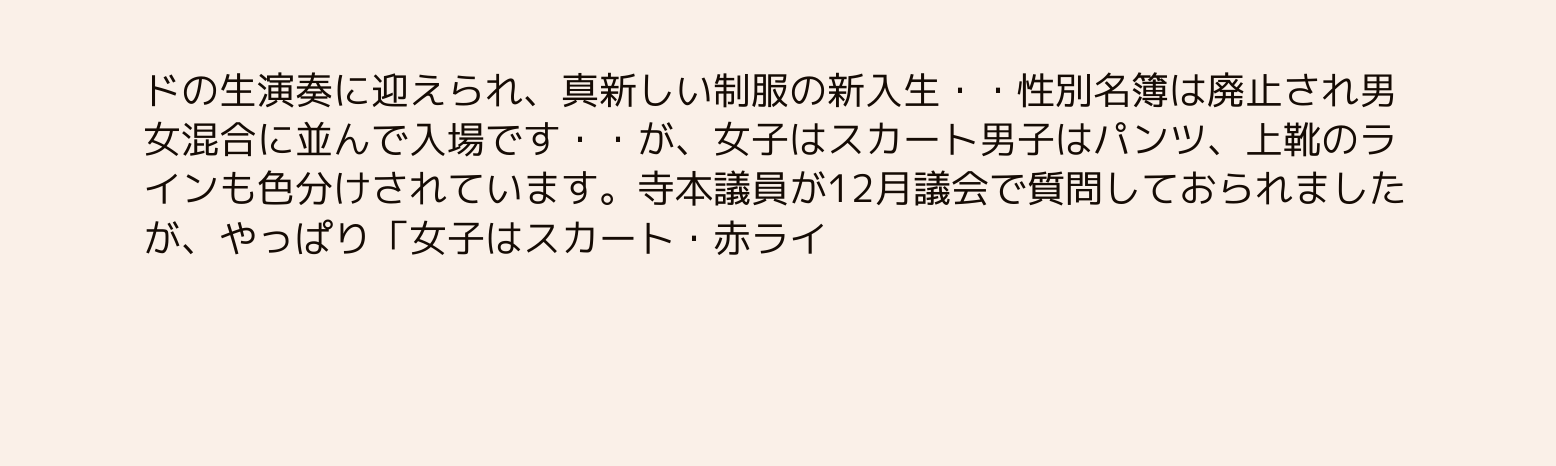ドの生演奏に迎えられ、真新しい制服の新入生・・性別名簿は廃止され男女混合に並んで入場です・・が、女子はスカート男子はパンツ、上靴のラインも色分けされています。寺本議員が12月議会で質問しておられましたが、やっぱり「女子はスカート・赤ライ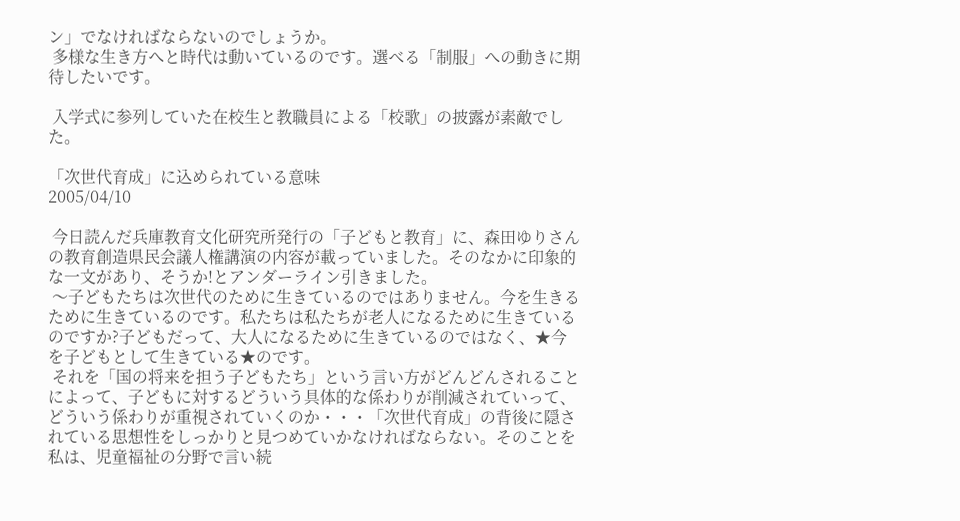ン」でなければならないのでしょうか。
 多様な生き方へと時代は動いているのです。選べる「制服」への動きに期待したいです。

 入学式に参列していた在校生と教職員による「校歌」の披露が素敵でした。

「次世代育成」に込められている意味
2005/04/10

 今日読んだ兵庫教育文化研究所発行の「子どもと教育」に、森田ゆりさんの教育創造県民会議人権講演の内容が載っていました。そのなかに印象的な一文があり、そうか!とアンダーライン引きました。
 〜子どもたちは次世代のために生きているのではありません。今を生きるために生きているのです。私たちは私たちが老人になるために生きているのですか?子どもだって、大人になるために生きているのではなく、★今を子どもとして生きている★のです。
 それを「国の将来を担う子どもたち」という言い方がどんどんされることによって、子どもに対するどういう具体的な係わりが削減されていって、どういう係わりが重視されていくのか・・・「次世代育成」の背後に隠されている思想性をしっかりと見つめていかなければならない。そのことを私は、児童福祉の分野で言い続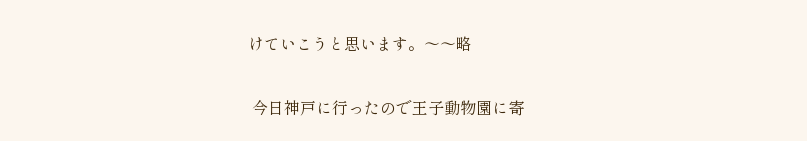けていこうと思います。〜〜略

 今日神戸に行ったので王子動物園に寄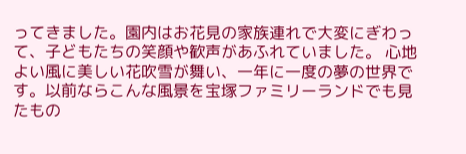ってきました。園内はお花見の家族連れで大変にぎわって、子どもたちの笑顔や歓声があふれていました。 心地よい風に美しい花吹雪が舞い、一年に一度の夢の世界です。以前ならこんな風景を宝塚ファミリーランドでも見たもの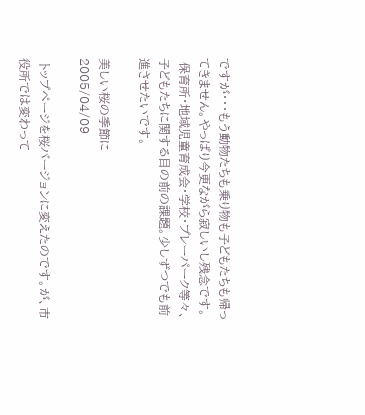ですが・・・もう動物たちも乗り物も子どもたちも帰ってきません。やっぱり今更ながら寂しいし残念です。
 保育所・地域児童育成会・学校・プレーパーク等々、子どもたちに関する目の前の課題。少しずつでも前進させたいです。

美しい桜の季節に
2005/04/09

 トップページを桜バージョンに変えたのです。が、市役所では変わって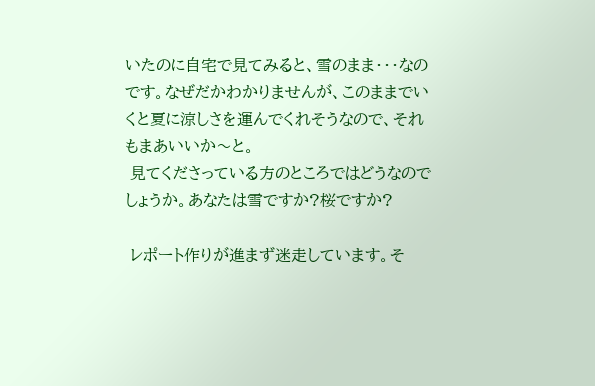いたのに自宅で見てみると、雪のまま・・・なのです。なぜだかわかりませんが、このままでいくと夏に涼しさを運んでくれそうなので、それもまあいいか〜と。
 見てくださっている方のところではどうなのでしょうか。あなたは雪ですか?桜ですか?

 レポート作りが進まず迷走しています。そ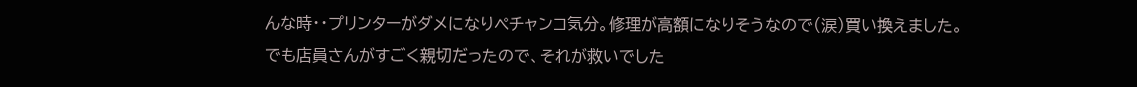んな時・・プリンターがダメになりペチャンコ気分。修理が高額になりそうなので(涙)買い換えました。でも店員さんがすごく親切だったので、それが救いでした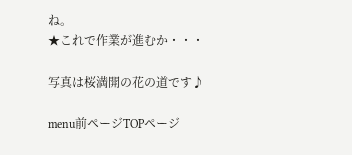ね。
★これで作業が進むか・・・

写真は桜満開の花の道です♪

menu前ページTOPページ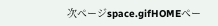次ページspace.gifHOMEペー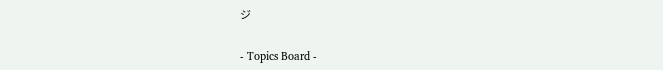ジ

- Topics Board -